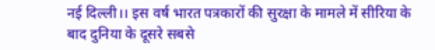नई दिल्ली।। इस वर्ष भारत पत्रकारों की सुरक्षा के मामले में सीरिया के बाद दुनिया के दूसरे सबसे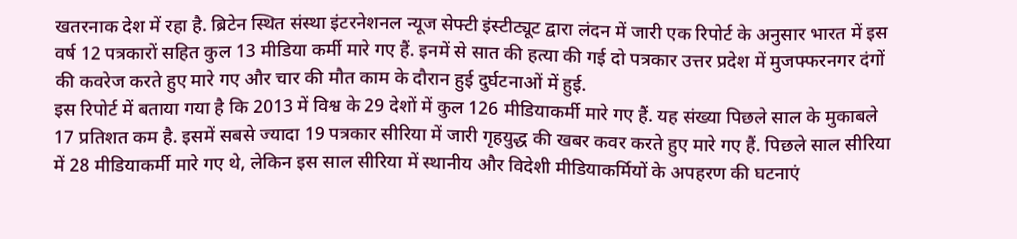खतरनाक देश में रहा है. ब्रिटेन स्थित संस्था इंटरनेशनल न्यूज सेफ्टी इंस्टीट्यूट द्वारा लंदन में जारी एक रिपोर्ट के अनुसार भारत में इस वर्ष 12 पत्रकारों सहित कुल 13 मीडिया कर्मी मारे गए हैं. इनमें से सात की हत्या की गई दो पत्रकार उत्तर प्रदेश में मुजफ्फरनगर दंगों की कवरेज करते हुए मारे गए और चार की मौत काम के दौरान हुई दुर्घटनाओं में हुई.
इस रिपोर्ट में बताया गया है कि 2013 में विश्व के 29 देशों में कुल 126 मीडियाकर्मी मारे गए हैं. यह संख्या पिछले साल के मुकाबले 17 प्रतिशत कम है. इसमें सबसे ज्यादा 19 पत्रकार सीरिया में जारी गृहयुद्ध की खबर कवर करते हुए मारे गए हैं. पिछले साल सीरिया में 28 मीडियाकर्मी मारे गए थे, लेकिन इस साल सीरिया में स्थानीय और विदेशी मीडियाकर्मियों के अपहरण की घटनाएं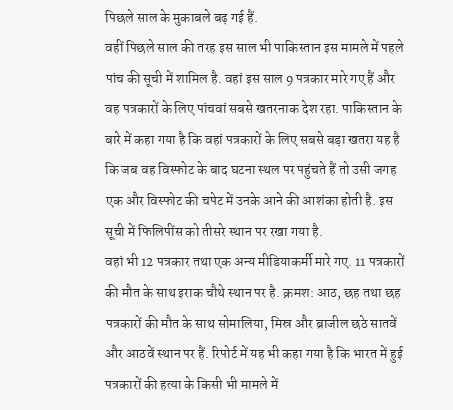पिछले साल के मुकाबले बढ़ गई हैं.
वहीं पिछले साल की तरह इस साल भी पाकिस्तान इस मामले में पहले पांच की सूची में शामिल है. वहां इस साल 9 पत्रकार मारे गए हैं और वह पत्रकारों के लिए पांचवां सबसे खतरनाक देश रहा. पाकिस्तान के बारे में कहा गया है कि वहां पत्रकारों के लिए सबसे बड़ा खतरा यह है कि जब वह विस्फोट के बाद घटना स्थल पर पहुंचते हैं तो उसी जगह एक और विस्फोट की चपेट में उनके आने की आशंका होती है. इस सूची में फिलिपींस को तीसरे स्थान पर रखा गया है.
वहां भी 12 पत्रकार तथा एक अन्य मीडियाकर्मी मारे गए. 11 पत्रकारों की मौत के साथ इराक चौथे स्थान पर है. क्रमश: आठ, छह तथा छह पत्रकारों की मौत के साथ सोमालिया, मिस्र और ब्राजील छठे सातवें और आठवें स्थान पर हैं. रिपोर्ट में यह भी कहा गया है कि भारत में हुई पत्रकारों की हत्या के किसी भी मामले में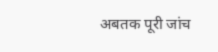अबतक पूरी जांच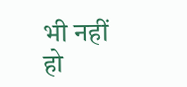भी नहीं हो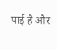पाई है और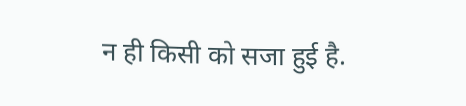न ही किसी को सजा हुई है.